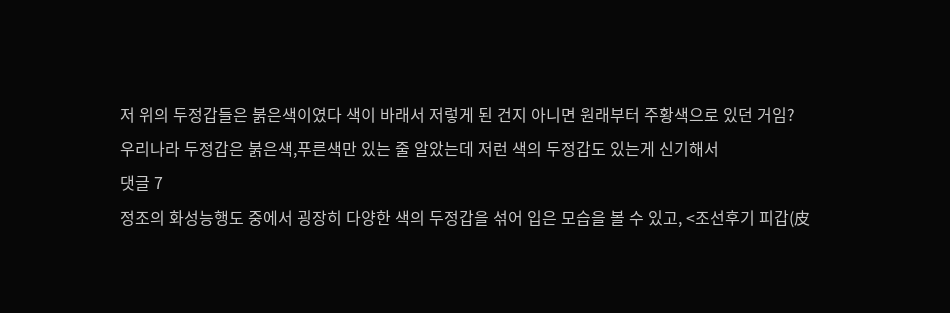저 위의 두정갑들은 붉은색이였다 색이 바래서 저렇게 된 건지 아니면 원래부터 주황색으로 있던 거임?
우리나라 두정갑은 붉은색,푸른색만 있는 줄 알았는데 저런 색의 두정갑도 있는게 신기해서
댓글 7
정조의 화성능행도 중에서 굉장히 다양한 색의 두정갑을 섞어 입은 모습을 볼 수 있고, <조선후기 피갑(皮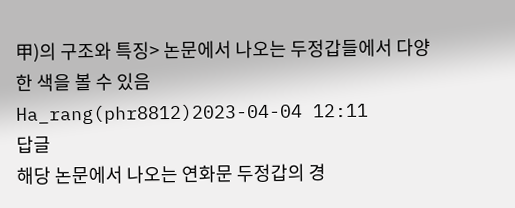甲)의 구조와 특징> 논문에서 나오는 두정갑들에서 다양한 색을 볼 수 있음
Ha_rang(phr8812)2023-04-04 12:11
답글
해당 논문에서 나오는 연화문 두정갑의 경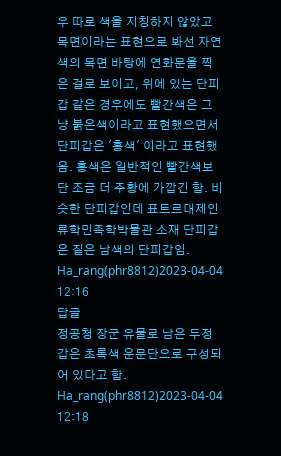우 따로 색을 지칭하지 않았고 목면이라는 표현으로 봐선 자연색의 목면 바탕에 연화문을 찍은 걸로 보이고, 위에 있는 단피갑 같은 경우에도 빨간색은 그냥 붉은색이라고 표현했으면서 단피갑은 '홍색' 이라고 표현했음. 홍색은 일반적인 빨간색보단 조금 더 주황에 가깝긴 함. 비슷한 단피갑인데 표트르대제인류학민족학박물관 소재 단피갑은 짙은 남색의 단피갑임.
Ha_rang(phr8812)2023-04-04 12:16
답글
정공청 장군 유물로 남은 두정갑은 초록색 운문단으로 구성되어 있다고 함.
Ha_rang(phr8812)2023-04-04 12:18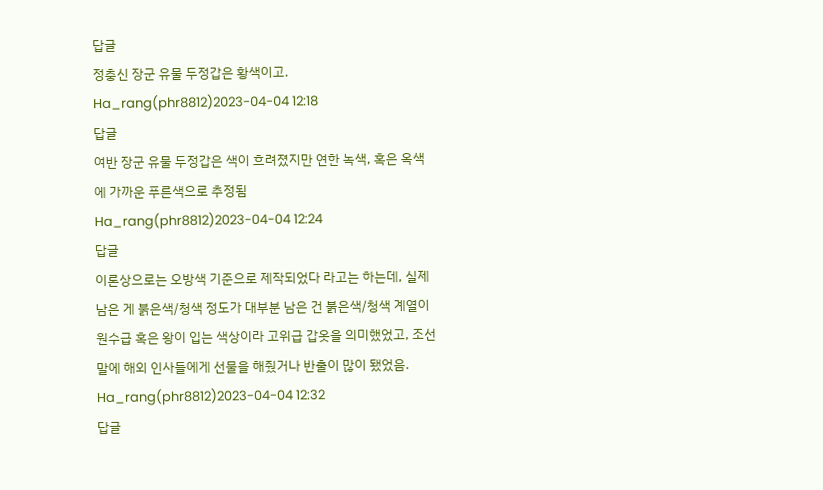답글
정충신 장군 유물 두정갑은 황색이고.
Ha_rang(phr8812)2023-04-04 12:18
답글
여반 장군 유물 두정갑은 색이 흐려졌지만 연한 녹색, 혹은 옥색에 가까운 푸른색으로 추정됨
Ha_rang(phr8812)2023-04-04 12:24
답글
이론상으로는 오방색 기준으로 제작되었다 라고는 하는데, 실제 남은 게 붉은색/청색 정도가 대부분 남은 건 붉은색/청색 계열이 원수급 혹은 왕이 입는 색상이라 고위급 갑옷을 의미했었고, 조선 말에 해외 인사들에게 선물을 해줬거나 반출이 많이 됐었음.
Ha_rang(phr8812)2023-04-04 12:32
답글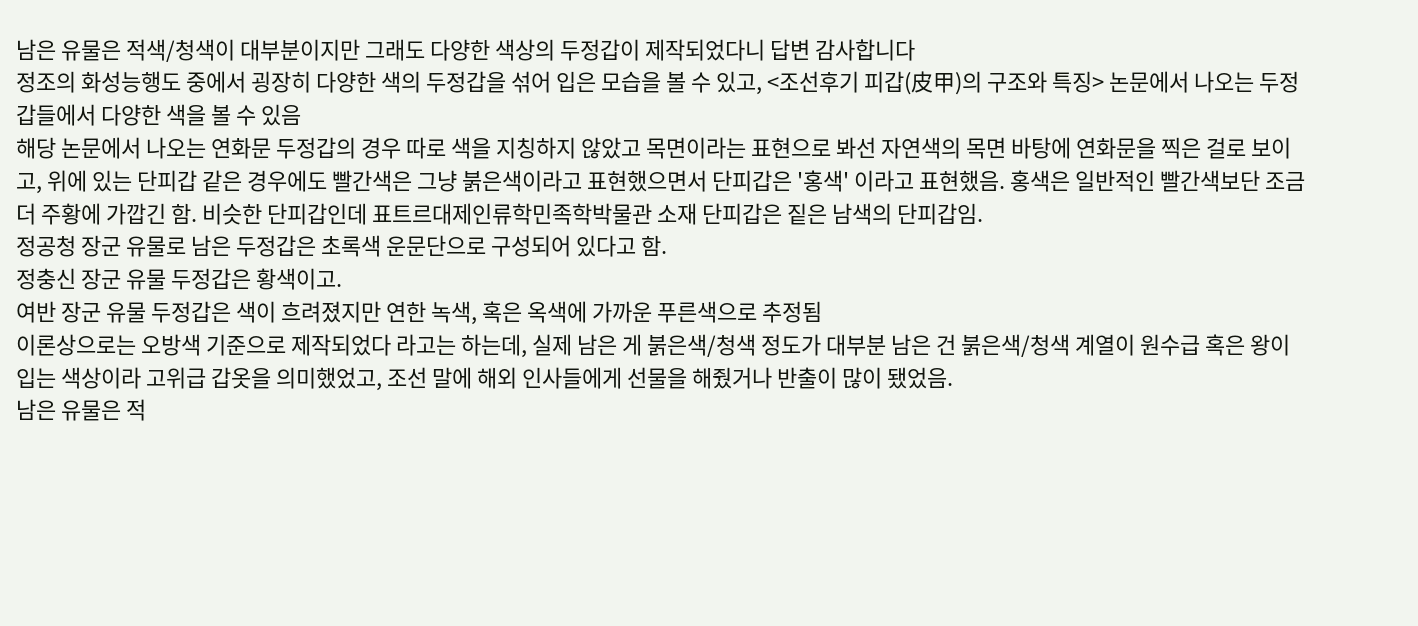남은 유물은 적색/청색이 대부분이지만 그래도 다양한 색상의 두정갑이 제작되었다니 답변 감사합니다
정조의 화성능행도 중에서 굉장히 다양한 색의 두정갑을 섞어 입은 모습을 볼 수 있고, <조선후기 피갑(皮甲)의 구조와 특징> 논문에서 나오는 두정갑들에서 다양한 색을 볼 수 있음
해당 논문에서 나오는 연화문 두정갑의 경우 따로 색을 지칭하지 않았고 목면이라는 표현으로 봐선 자연색의 목면 바탕에 연화문을 찍은 걸로 보이고, 위에 있는 단피갑 같은 경우에도 빨간색은 그냥 붉은색이라고 표현했으면서 단피갑은 '홍색' 이라고 표현했음. 홍색은 일반적인 빨간색보단 조금 더 주황에 가깝긴 함. 비슷한 단피갑인데 표트르대제인류학민족학박물관 소재 단피갑은 짙은 남색의 단피갑임.
정공청 장군 유물로 남은 두정갑은 초록색 운문단으로 구성되어 있다고 함.
정충신 장군 유물 두정갑은 황색이고.
여반 장군 유물 두정갑은 색이 흐려졌지만 연한 녹색, 혹은 옥색에 가까운 푸른색으로 추정됨
이론상으로는 오방색 기준으로 제작되었다 라고는 하는데, 실제 남은 게 붉은색/청색 정도가 대부분 남은 건 붉은색/청색 계열이 원수급 혹은 왕이 입는 색상이라 고위급 갑옷을 의미했었고, 조선 말에 해외 인사들에게 선물을 해줬거나 반출이 많이 됐었음.
남은 유물은 적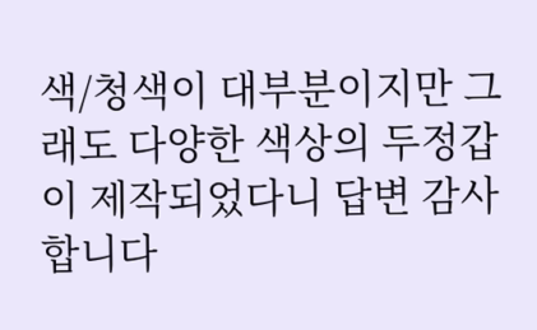색/청색이 대부분이지만 그래도 다양한 색상의 두정갑이 제작되었다니 답변 감사합니다